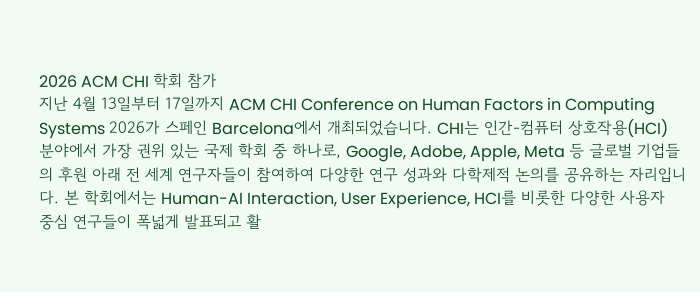2026 ACM CHI 학회 참가
지난 4월 13일부터 17일까지 ACM CHI Conference on Human Factors in Computing Systems 2026가 스페인 Barcelona에서 개최되었습니다. CHI는 인간-컴퓨터 상호작용(HCI) 분야에서 가장 권위 있는 국제 학회 중 하나로, Google, Adobe, Apple, Meta 등 글로벌 기업들의 후원 아래 전 세계 연구자들이 참여하여 다양한 연구 성과와 다학제적 논의를 공유하는 자리입니다. 본 학회에서는 Human-AI Interaction, User Experience, HCI를 비롯한 다양한 사용자 중심 연구들이 폭넓게 발표되고 활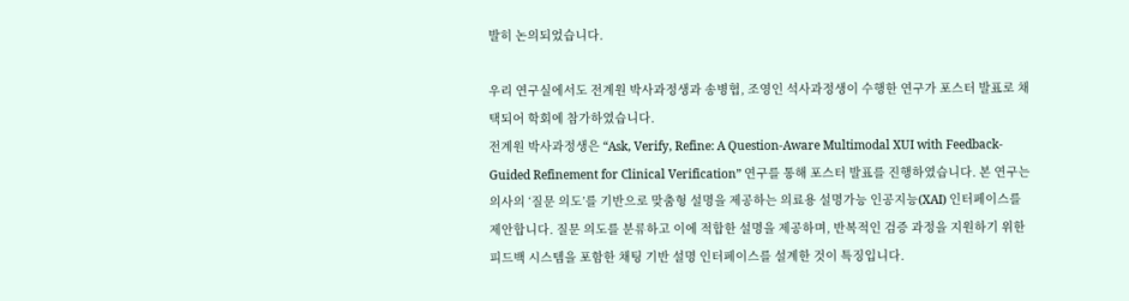발히 논의되었습니다.

우리 연구실에서도 전계원 박사과정생과 송병협, 조영인 석사과정생이 수행한 연구가 포스터 발표로 채택되어 학회에 참가하였습니다.
전계원 박사과정생은 “Ask, Verify, Refine: A Question-Aware Multimodal XUI with Feedback-Guided Refinement for Clinical Verification” 연구를 통해 포스터 발표를 진행하였습니다. 본 연구는 의사의 ‘질문 의도’를 기반으로 맞춤형 설명을 제공하는 의료용 설명가능 인공지능(XAI) 인터페이스를 제안합니다. 질문 의도를 분류하고 이에 적합한 설명을 제공하며, 반복적인 검증 과정을 지원하기 위한 피드백 시스템을 포함한 채팅 기반 설명 인터페이스를 설계한 것이 특징입니다.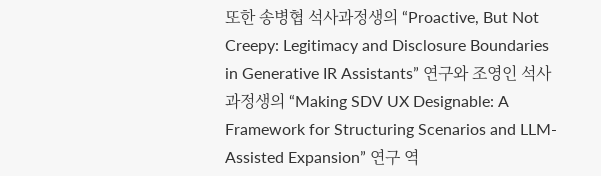또한 송병협 석사과정생의 “Proactive, But Not Creepy: Legitimacy and Disclosure Boundaries in Generative IR Assistants” 연구와 조영인 석사과정생의 “Making SDV UX Designable: A Framework for Structuring Scenarios and LLM-Assisted Expansion” 연구 역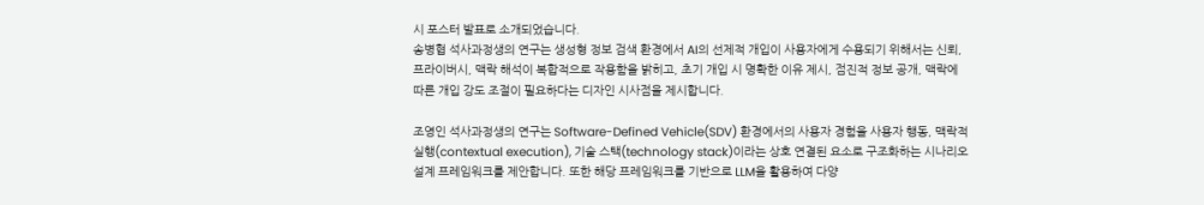시 포스터 발표로 소개되었습니다.
송병협 석사과정생의 연구는 생성형 정보 검색 환경에서 AI의 선제적 개입이 사용자에게 수용되기 위해서는 신뢰, 프라이버시, 맥락 해석이 복합적으로 작용함을 밝히고, 초기 개입 시 명확한 이유 제시, 점진적 정보 공개, 맥락에 따른 개입 강도 조절이 필요하다는 디자인 시사점을 제시합니다.

조영인 석사과정생의 연구는 Software-Defined Vehicle(SDV) 환경에서의 사용자 경험을 사용자 행동, 맥락적 실행(contextual execution), 기술 스택(technology stack)이라는 상호 연결된 요소로 구조화하는 시나리오 설계 프레임워크를 제안합니다. 또한 해당 프레임워크를 기반으로 LLM을 활용하여 다양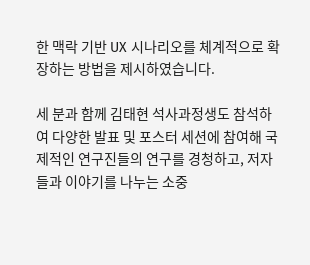한 맥락 기반 UX 시나리오를 체계적으로 확장하는 방법을 제시하였습니다.

세 분과 함께 김태현 석사과정생도 참석하여 다양한 발표 및 포스터 세션에 참여해 국제적인 연구진들의 연구를 경청하고, 저자들과 이야기를 나누는 소중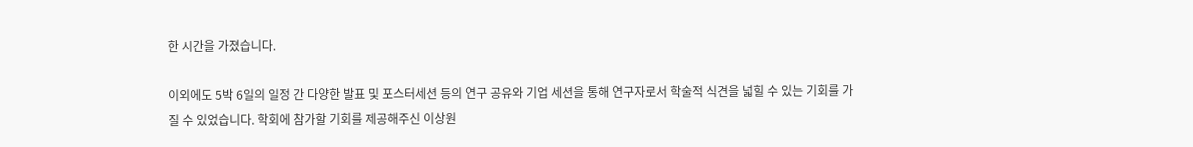한 시간을 가졌습니다.

이외에도 5박 6일의 일정 간 다양한 발표 및 포스터세션 등의 연구 공유와 기업 세션을 통해 연구자로서 학술적 식견을 넓힐 수 있는 기회를 가질 수 있었습니다. 학회에 참가할 기회를 제공해주신 이상원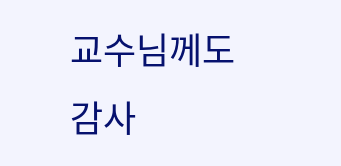교수님께도 감사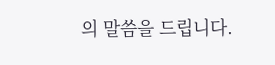의 말씀을 드립니다.